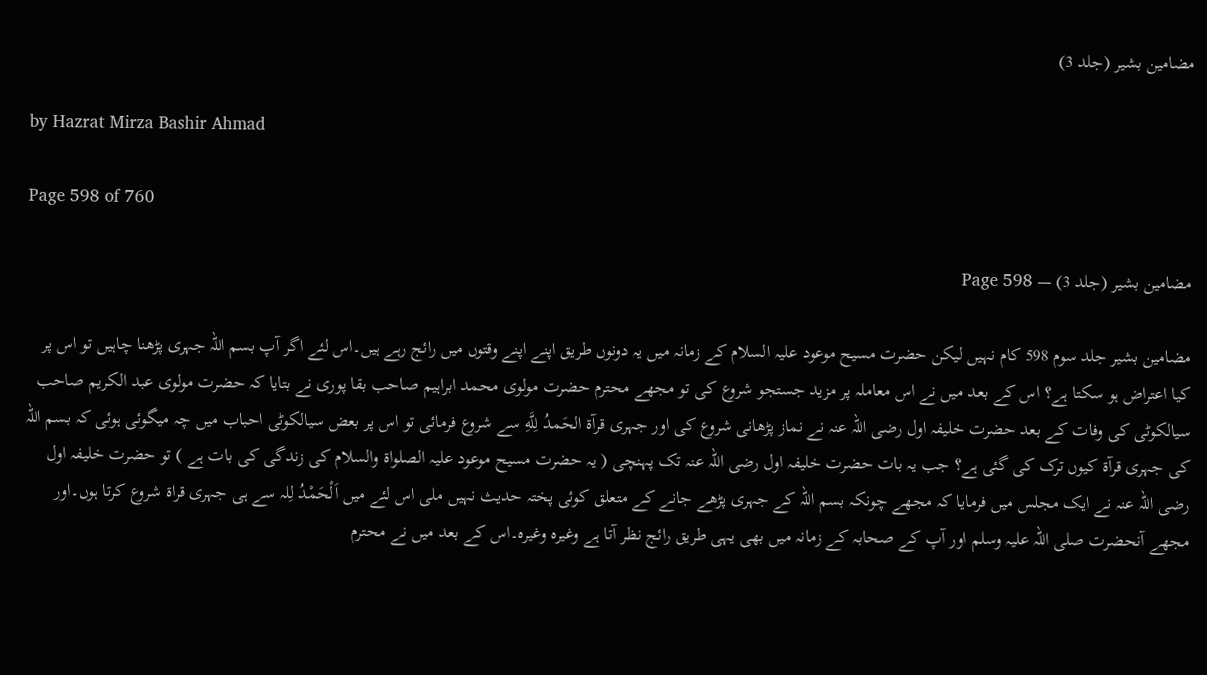مضامین بشیر (جلد 3)

by Hazrat Mirza Bashir Ahmad

Page 598 of 760

مضامین بشیر (جلد 3) — Page 598

مضامین بشیر جلد سوم 598 کام نہیں لیکن حضرت مسیح موعود علیہ السلام کے زمانہ میں یہ دونوں طریق اپنے اپنے وقتوں میں رائج رہے ہیں۔اس لئے اگر آپ بسم اللہ جہری پڑھنا چاہیں تو اس پر کیا اعتراض ہو سکتا ہے؟ اس کے بعد میں نے اس معاملہ پر مزید جستجو شروع کی تو مجھے محترم حضرت مولوی محمد ابراہیم صاحب بقا پوری نے بتایا کہ حضرت مولوی عبد الکریم صاحب سیالکوٹی کی وفات کے بعد حضرت خلیفہ اول رضی اللہ عنہ نے نماز پڑھانی شروع کی اور جہری قرآة الحَمدُ لِلَّهِ سے شروع فرمائی تو اس پر بعض سیالکوٹی احباب میں چہ میگوئی ہوئی کہ بسم اللہ کی جہری قرآۃ کیوں ترک کی گئی ہے؟ جب یہ بات حضرت خلیفہ اول رضی اللہ عنہ تک پہنچی ( یہ حضرت مسیح موعود علیہ الصلواۃ والسلام کی زندگی کی بات ہے ) تو حضرت خلیفہ اول رضی اللہ عنہ نے ایک مجلس میں فرمایا کہ مجھے چونکہ بسم اللہ کے جہری پڑھے جانے کے متعلق کوئی پختہ حدیث نہیں ملی اس لئے میں اَلْحَمْدُ لِلہ سے ہی جہری قراۃ شروع کرتا ہوں۔اور مجھے آنحضرت صلی اللہ علیہ وسلم اور آپ کے صحابہ کے زمانہ میں بھی یہی طریق رائج نظر آتا ہے وغیرہ وغیرہ۔اس کے بعد میں نے محترم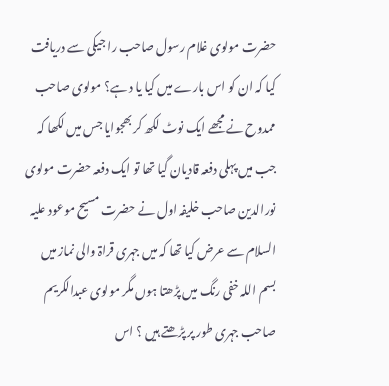حضرت مولوی غلام رسول صاحب را جیکی سے دریافت کیا کہ ان کو اس بارے میں کیا یا د ہے؟ مولوی صاحب ممدوح نے مجھے ایک نوٹ لکھ کر بھجوایا جس میں لکھا کہ جب میں پہلی دفعہ قادیان گیا تھا تو ایک دفعہ حضرت مولوی نورالدین صاحب خلیفہ اول نے حضرت مسیح موعود علیہ السلام سے عرض کیا تھا کہ میں جہری قراۃ والی نماز میں بسم اللہ خفی رنگ میں پڑھتا ہوں مگر مولوی عبدالکریم صاحب جہری طور پر پڑھتے ہیں ؟ اس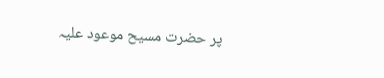پر حضرت مسیح موعود علیہ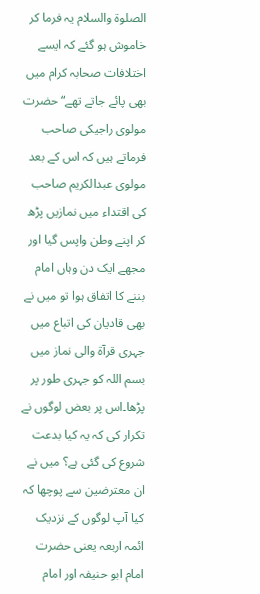الصلوۃ والسلام یہ فرما کر خاموش ہو گئے کہ ایسے اختلافات صحابہ کرام میں بھی پائے جاتے تھے“ حضرت مولوی راجیکی صاحب فرماتے ہیں کہ اس کے بعد مولوی عبدالکریم صاحب کی اقتداء میں نمازیں پڑھ کر اپنے وطن واپس گیا اور مجھے ایک دن وہاں امام بننے کا اتفاق ہوا تو میں نے بھی قادیان کی اتباع میں جہری قرآۃ والی نماز میں بسم اللہ کو جہری طور پر پڑھا۔اس پر بعض لوگوں نے تکرار کی کہ یہ کیا بدعت شروع کی گئی ہے؟ میں نے ان معترضین سے پوچھا کہ کیا آپ لوگوں کے نزدیک ائمہ اربعہ یعنی حضرت امام ابو حنیفہ اور امام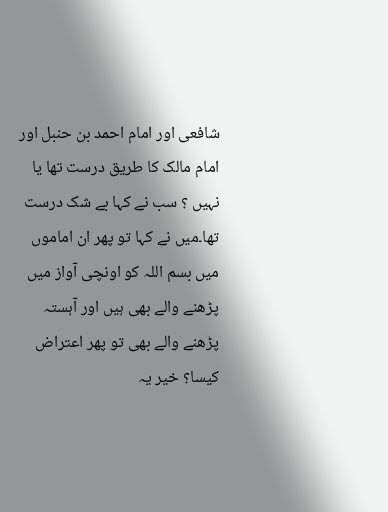شافعی اور امام احمد بن حنبل اور امام مالک کا طریق درست تھا یا نہیں ؟ سب نے کہا بے شک درست تھا۔میں نے کہا تو پھر ان اماموں میں بسم اللہ کو اونچی آواز میں پڑھنے والے بھی ہیں اور آہستہ پڑھنے والے بھی تو پھر اعتراض کیسا؟ خیر یہ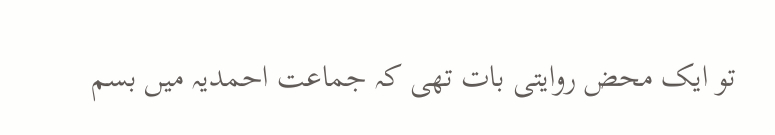تو ایک محض روایتی بات تھی کہ جماعت احمدیہ میں بسم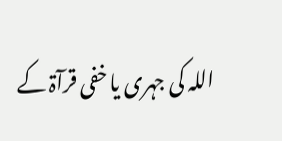اللہ کی جہری یا خفی قرآۃ کے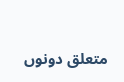متعلق دونوں